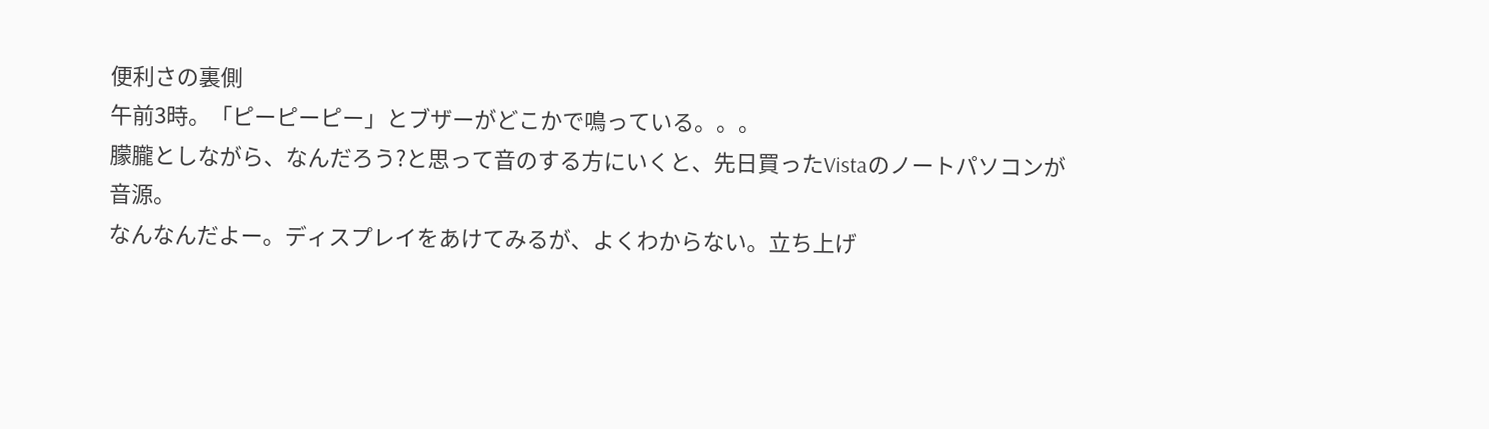便利さの裏側
午前3時。「ピーピーピー」とブザーがどこかで鳴っている。。。
朦朧としながら、なんだろう?と思って音のする方にいくと、先日買ったVistaのノートパソコンが音源。
なんなんだよー。ディスプレイをあけてみるが、よくわからない。立ち上げ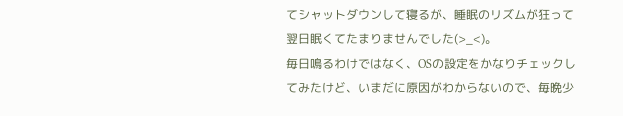てシャットダウンして寝るが、睡眠のリズムが狂って翌日眠くてたまりませんでした(>_<)。
毎日鳴るわけではなく、OSの設定をかなりチェックしてみたけど、いまだに原因がわからないので、毎晩少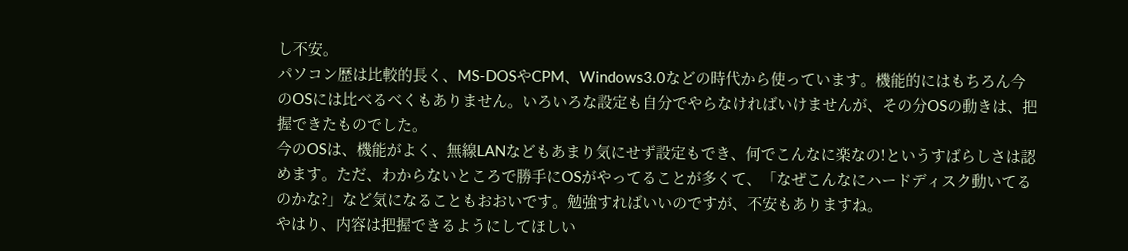し不安。
パソコン歴は比較的長く、MS-DOSやCPM、Windows3.0などの時代から使っています。機能的にはもちろん今のOSには比べるべくもありません。いろいろな設定も自分でやらなければいけませんが、その分OSの動きは、把握できたものでした。
今のOSは、機能がよく、無線LANなどもあまり気にせず設定もでき、何でこんなに楽なの!というすばらしさは認めます。ただ、わからないところで勝手にOSがやってることが多くて、「なぜこんなにハードディスク動いてるのかな?」など気になることもおおいです。勉強すればいいのですが、不安もありますね。
やはり、内容は把握できるようにしてほしい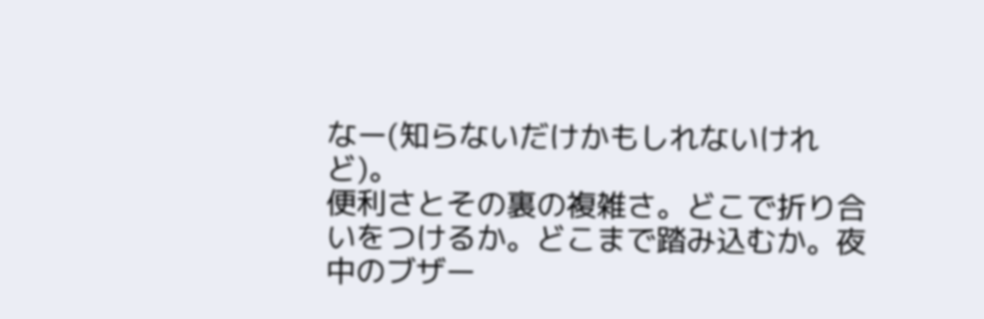なー(知らないだけかもしれないけれど)。
便利さとその裏の複雑さ。どこで折り合いをつけるか。どこまで踏み込むか。夜中のブザー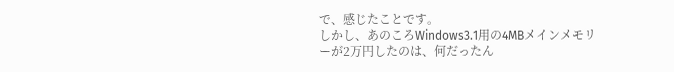で、感じたことです。
しかし、あのころWindows3.1用の4MBメインメモリーが2万円したのは、何だったん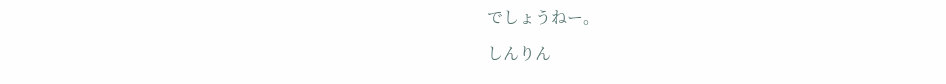でしょうねー。

しんりん